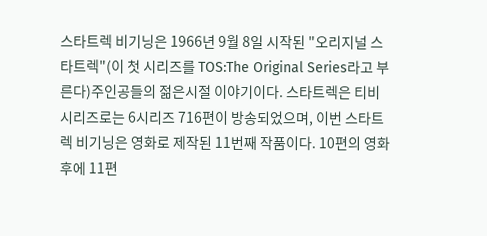스타트렉 비기닝은 1966년 9월 8일 시작된 "오리지널 스타트렉"(이 첫 시리즈를 TOS:The Original Series라고 부른다)주인공들의 젊은시절 이야기이다. 스타트렉은 티비 시리즈로는 6시리즈 716편이 방송되었으며, 이번 스타트렉 비기닝은 영화로 제작된 11번째 작품이다. 10편의 영화후에 11편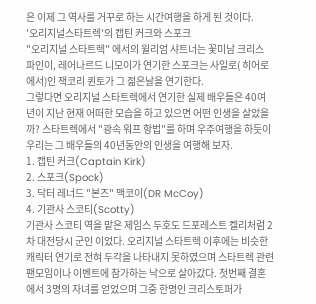은 이제 그 역사를 거꾸로 하는 시간여행을 하게 된 것이다.
'오리지널스타트렉'의 캡틴 커크와 스포크
"오리지널 스타트렉" 에서의 윌리엄 샤트너는 꽃미남 크리스 파인이, 레어나르드 니모이가 연기한 스포크는 사일로( 히어로에서)인 잭코리 퀸토가 그 젊은날을 연기한다.
그렇다면 오리지널 스타트렉에서 연기한 실제 배우들은 40여년이 지난 현재 어떠한 모습을 하고 있으면 어떤 인생을 살았을까? 스타트렉에서 "광속 워프 항법"를 하며 우주여행을 하듯이 우리는 그 배우들의 40년동안의 인생을 여행해 보자.
1. 캡틴 커크(Captain Kirk)
2. 스포크(Spock)
3. 닥터 레너드 "본즈" 맥코이(DR McCoy)
4. 기관사 스코티(Scotty)
기관사 스코티 역을 맡은 제임스 두호도 드포레스트 켈리처럼 2차 대전당시 군인 이었다. 오리지널 스타트렉 이후에는 비슷한 캐릭터 연기로 전혀 두각을 나타내지 못하였으며 스타트렉 관련 팬모임이나 이벤트에 참가하는 낙으로 살아갔다. 첫번째 결혼에서 3명의 자녀를 얻었으며 그중 한명인 크리스토퍼가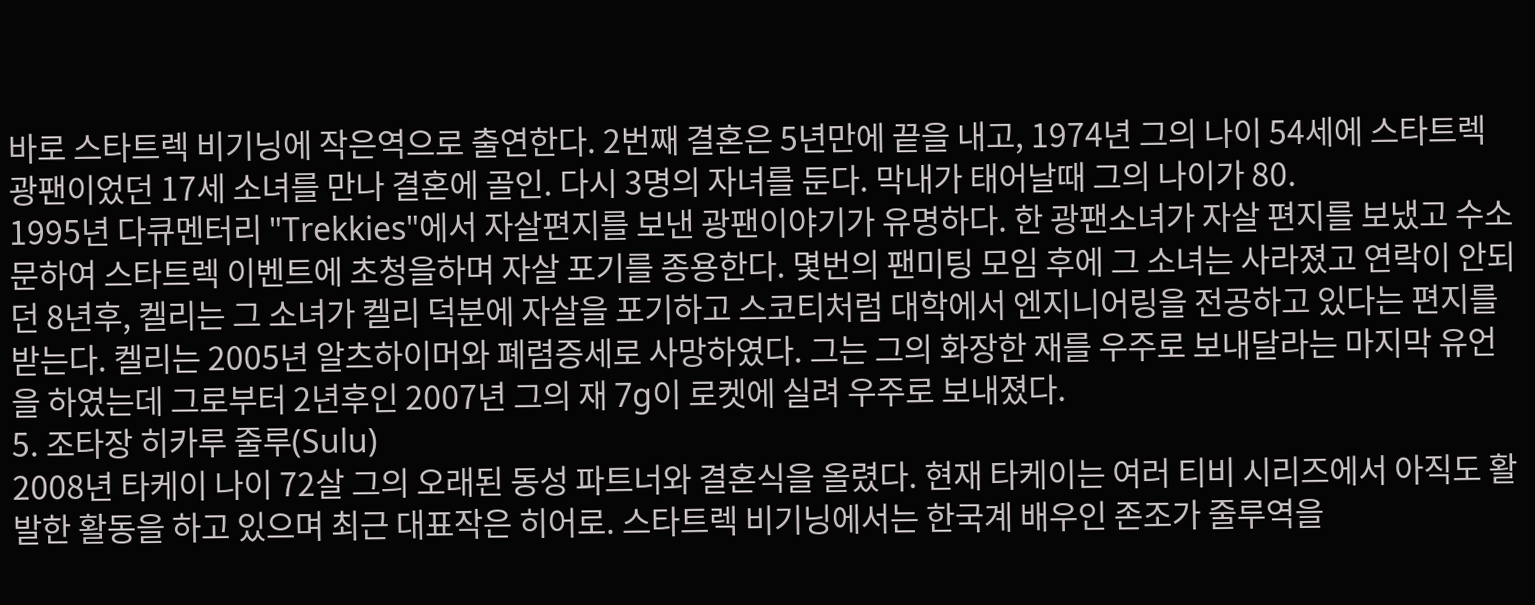바로 스타트렉 비기닝에 작은역으로 출연한다. 2번째 결혼은 5년만에 끝을 내고, 1974년 그의 나이 54세에 스타트렉 광팬이었던 17세 소녀를 만나 결혼에 골인. 다시 3명의 자녀를 둔다. 막내가 태어날때 그의 나이가 80.
1995년 다큐멘터리 "Trekkies"에서 자살편지를 보낸 광팬이야기가 유명하다. 한 광팬소녀가 자살 편지를 보냈고 수소문하여 스타트렉 이벤트에 초청을하며 자살 포기를 종용한다. 몇번의 팬미팅 모임 후에 그 소녀는 사라졌고 연락이 안되던 8년후, 켈리는 그 소녀가 켈리 덕분에 자살을 포기하고 스코티처럼 대학에서 엔지니어링을 전공하고 있다는 편지를 받는다. 켈리는 2005년 알츠하이머와 폐렴증세로 사망하였다. 그는 그의 화장한 재를 우주로 보내달라는 마지막 유언을 하였는데 그로부터 2년후인 2007년 그의 재 7g이 로켓에 실려 우주로 보내졌다.
5. 조타장 히카루 줄루(Sulu)
2008년 타케이 나이 72살 그의 오래된 동성 파트너와 결혼식을 올렸다. 현재 타케이는 여러 티비 시리즈에서 아직도 활발한 활동을 하고 있으며 최근 대표작은 히어로. 스타트렉 비기닝에서는 한국계 배우인 존조가 줄루역을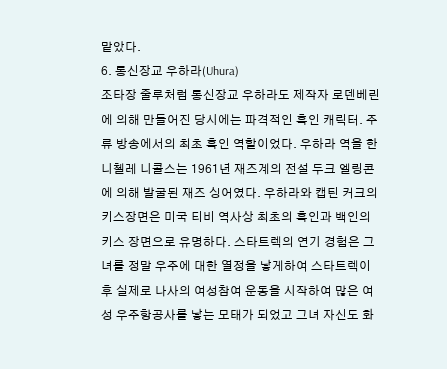맡았다.
6. 통신장교 우하라(Uhura)
조타장 줄루처럼 통신장교 우하라도 제작자 로덴베린에 의해 만들어진 당시에는 파격적인 흑인 캐릭터. 주류 방송에서의 최초 흑인 역할이었다. 우하라 역을 한 니첼레 니콜스는 1961년 재즈계의 전설 두크 엘링콘에 의해 발굴된 재즈 싱어였다. 우하라와 캡틴 커크의 키스장면은 미국 티비 역사상 최초의 흑인과 백인의 키스 장면으로 유명하다. 스타트렉의 연기 경험은 그녀를 정말 우주에 대한 열정을 낳게하여 스타트렉이후 실제로 나사의 여성참여 운동을 시작하여 많은 여성 우주항공사를 낳는 모태가 되었고 그녀 자신도 화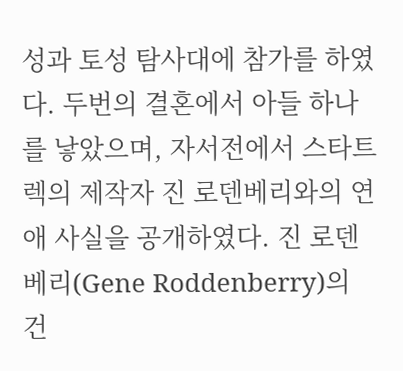성과 토성 탐사대에 참가를 하였다. 두번의 결혼에서 아들 하나를 낳았으며, 자서전에서 스타트렉의 제작자 진 로덴베리와의 연애 사실을 공개하였다. 진 로덴베리(Gene Roddenberry)의 건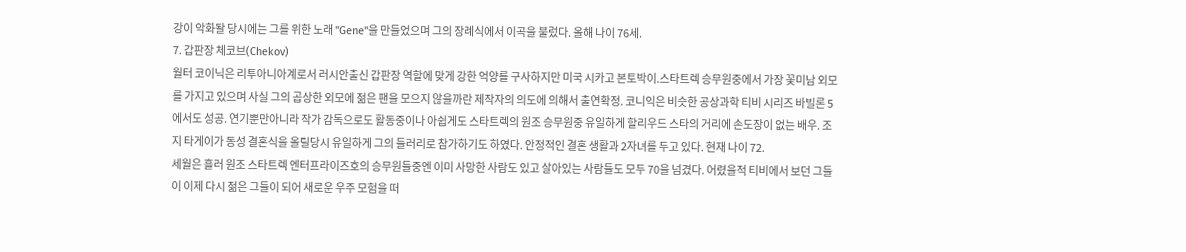강이 악화돨 당시에는 그를 위한 노래 "Gene"을 만들었으며 그의 장례식에서 이곡을 불렀다. 올해 나이 76세.
7. 갑판장 체코브(Chekov)
월터 코이닉은 리투아니아계로서 러시안출신 갑판장 역할에 맞게 강한 억양를 구사하지만 미국 시카고 본토박이.스타트렉 승무원중에서 가장 꽃미남 외모를 가지고 있으며 사실 그의 곱상한 외모에 젊은 팬을 모으지 않을까란 제작자의 의도에 의해서 출연확정. 코니익은 비슷한 공상과학 티비 시리즈 바빌론 5에서도 성공. 연기뿐만아니라 작가 감독으로도 활동중이나 아쉽게도 스타트렉의 원조 승무원중 유일하게 할리우드 스타의 거리에 손도장이 없는 배우. 조지 타게이가 동성 결혼식을 올릴당시 유일하게 그의 들러리로 참가하기도 하였다. 안정적인 결혼 생활과 2자녀를 두고 있다. 현재 나이 72.
세월은 흘러 원조 스타트렉 엔터프라이즈호의 승무원들중엔 이미 사망한 사람도 있고 살아있는 사람들도 모두 70을 넘겼다. 어렸을적 티비에서 보던 그들이 이제 다시 젊은 그들이 되어 새로운 우주 모험을 떠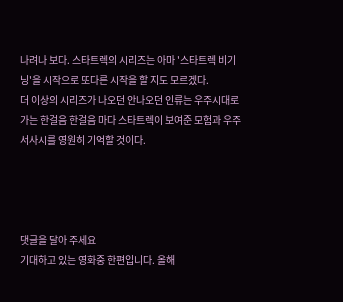나려나 보다. 스타트렉의 시리즈는 아마 '스타트렉 비기닝'을 시작으로 또다른 시작을 할 지도 모르겠다.
더 이상의 시리즈가 나오던 안나오던 인류는 우주시대로 가는 한걸음 한걸음 마다 스타트렉이 보여준 모험과 우주 서사시를 영원히 기억할 것이다.




댓글을 달아 주세요
기대하고 있는 영화중 한편입니다. 올해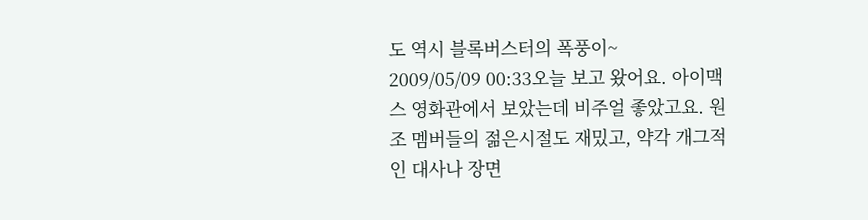도 역시 블록버스터의 폭풍이~
2009/05/09 00:33오늘 보고 왔어요. 아이맥스 영화관에서 보았는데 비주얼 좋았고요. 원조 멤버들의 젊은시절도 재밌고, 약각 개그적인 대사나 장면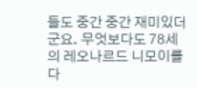들도 중간 중간 재미있더군요. 무엇보다도 78세의 레오나르드 니모이를 다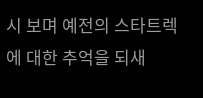시 보며 예전의 스타트렉에 대한 추억을 되새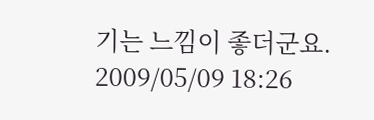기는 느낌이 좋더군요.
2009/05/09 18:26